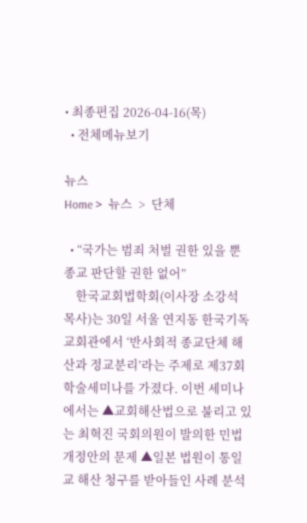• 최종편집 2026-04-16(목)
  • 전체메뉴보기

뉴스
Home >  뉴스  >  단체

  • “국가는 범죄 처벌 권한 있을 뿐 종교 판단할 권한 없어”
    한국교회법학회(이사장 소강석 목사)는 30일 서울 연지동 한국기독교회관에서 ‘반사회적 종교단체 해산과 정교분리’라는 주제로 제37회 학술세미나를 가졌다. 이번 세미나에서는 ▲교회해산법으로 불리고 있는 최혁진 국회의원이 발의한 민법개정안의 문제 ▲일본 법원이 통일교 해산 청구를 받아들인 사례 분석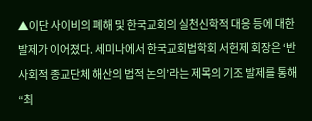▲이단 사이비의 폐해 및 한국교회의 실천신학적 대응 등에 대한 발제가 이어졌다. 세미나에서 한국교회법학회 서헌제 회장은 ‘반사회적 종교단체 해산의 법적 논의’라는 제목의 기조 발제를 통해 “최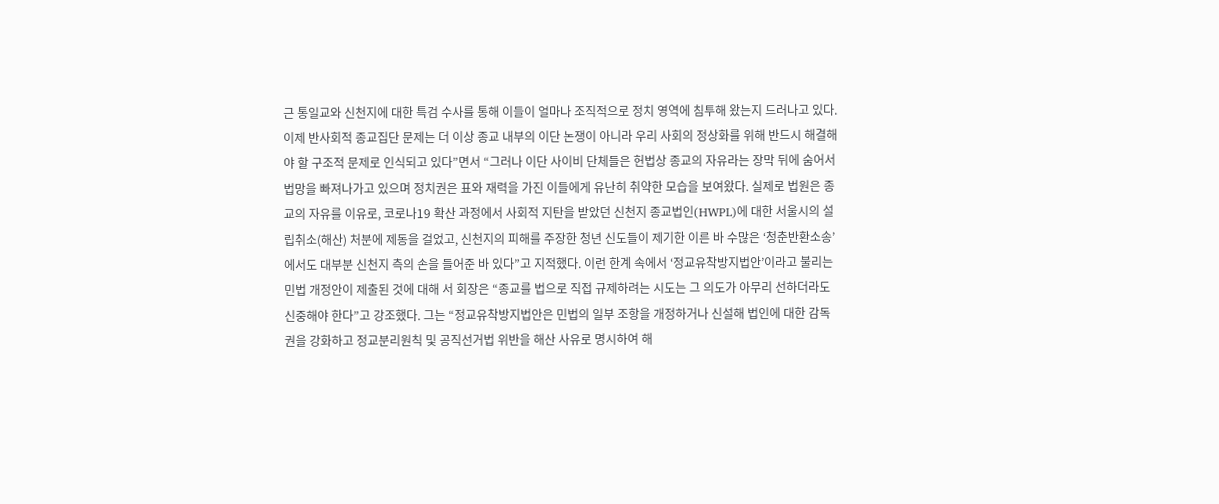근 통일교와 신천지에 대한 특검 수사를 통해 이들이 얼마나 조직적으로 정치 영역에 침투해 왔는지 드러나고 있다. 이제 반사회적 종교집단 문제는 더 이상 종교 내부의 이단 논쟁이 아니라 우리 사회의 정상화를 위해 반드시 해결해야 할 구조적 문제로 인식되고 있다”면서 “그러나 이단 사이비 단체들은 헌법상 종교의 자유라는 장막 뒤에 숨어서 법망을 빠져나가고 있으며 정치권은 표와 재력을 가진 이들에게 유난히 취약한 모습을 보여왔다. 실제로 법원은 종교의 자유를 이유로, 코로나19 확산 과정에서 사회적 지탄을 받았던 신천지 종교법인(HWPL)에 대한 서울시의 설립취소(해산) 처분에 제동을 걸었고, 신천지의 피해를 주장한 청년 신도들이 제기한 이른 바 수많은 ‘청춘반환소송’에서도 대부분 신천지 측의 손을 들어준 바 있다”고 지적했다. 이런 한계 속에서 ‘정교유착방지법안’이라고 불리는 민법 개정안이 제출된 것에 대해 서 회장은 “종교를 법으로 직접 규제하려는 시도는 그 의도가 아무리 선하더라도 신중해야 한다”고 강조했다. 그는 “정교유착방지법안은 민법의 일부 조항을 개정하거나 신설해 법인에 대한 감독권을 강화하고 정교분리원칙 및 공직선거법 위반을 해산 사유로 명시하여 해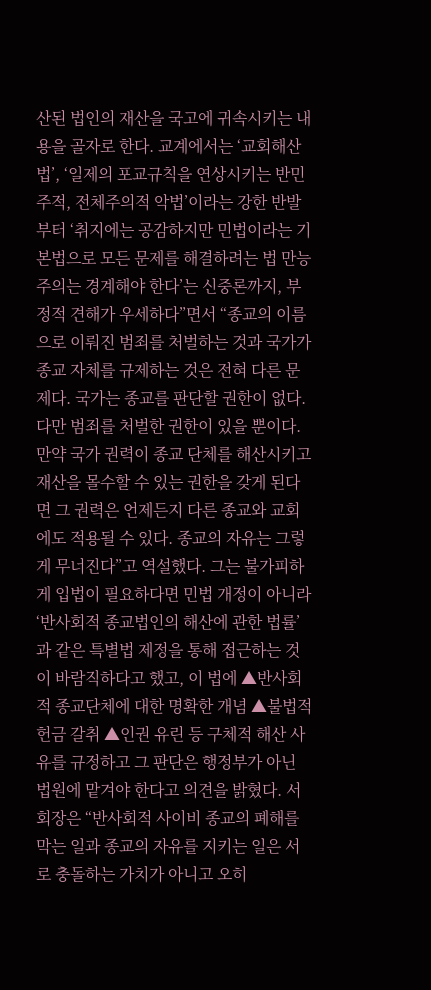산된 법인의 재산을 국고에 귀속시키는 내용을 골자로 한다. 교계에서는 ‘교회해산법’, ‘일제의 포교규칙을 연상시키는 반민주적, 전체주의적 악법’이라는 강한 반발부터 ‘취지에는 공감하지만 민법이라는 기본법으로 모든 문제를 해결하려는 법 만능주의는 경계해야 한다’는 신중론까지, 부정적 견해가 우세하다”면서 “종교의 이름으로 이뤄진 범죄를 처벌하는 것과 국가가 종교 자체를 규제하는 것은 전혀 다른 문제다. 국가는 종교를 판단할 권한이 없다. 다만 범죄를 처벌한 권한이 있을 뿐이다. 만약 국가 권력이 종교 단체를 해산시키고 재산을 몰수할 수 있는 권한을 갖게 된다면 그 권력은 언제든지 다른 종교와 교회에도 적용될 수 있다. 종교의 자유는 그렇게 무너진다”고 역설했다. 그는 불가피하게 입법이 필요하다면 민법 개정이 아니라 ‘반사회적 종교법인의 해산에 관한 법률’과 같은 특별법 제정을 통해 접근하는 것이 바람직하다고 했고, 이 법에 ▲반사회적 종교단체에 대한 명확한 개념 ▲불법적 헌금 갈취 ▲인권 유린 등 구체적 해산 사유를 규정하고 그 판단은 행정부가 아닌 법원에 맡겨야 한다고 의견을 밝혔다. 서 회장은 “반사회적 사이비 종교의 폐해를 막는 일과 종교의 자유를 지키는 일은 서로 충돌하는 가치가 아니고 오히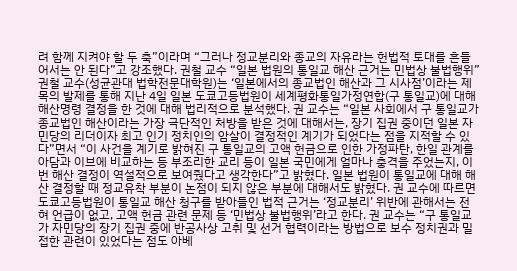려 함께 지켜야 할 두 축”이라며 “그러나 정교분리와 종교의 자유라는 헌법적 토대를 흔들어서는 안 된다”고 강조했다. 권철 교수 “일본 법원의 통일교 해산 근거는 민법상 불법행위” 권철 교수(성균관대 법학전문대학원)는 ‘일본에서의 종교법인 해산과 그 시사점’이라는 제목의 발제를 통해 지난 4일 일본 도쿄고등법원이 세계평화통일가정연합(구 통일교)에 대해 해산명령 결정을 한 것에 대해 법리적으로 분석했다. 권 교수는 “일본 사회에서 구 통일교가 종교법인 해산이라는 가장 극단적인 처방을 받은 것에 대해서는, 장기 집권 중이던 일본 자민당의 리더이자 최고 인기 정치인의 암살이 결정적인 계기가 되었다는 점을 지적할 수 있다”면서 “이 사건을 계기로 밝혀진 구 통일교의 고액 헌금으로 인한 가정파탄, 한일 관계를 아담과 이브에 비교하는 등 부조리한 교리 등이 일본 국민에게 얼마나 충격을 주었는지, 이번 해산 결정이 역설적으로 보여줬다고 생각한다”고 밝혔다. 일본 법원이 통일교에 대해 해산 결정할 때 정교유착 부분이 논점이 되지 않은 부분에 대해서도 밝혔다. 권 교수에 따르면 도쿄고등법원이 통일교 해산 청구를 받아들인 법적 근거는 ‘정교분리’ 위반에 관해서는 전혀 언급이 없고, 고액 헌금 관련 문제 등 ‘민법상 불법행위’라고 한다. 권 교수는 “구 통일교가 자민당의 장기 집권 중에 반공사상 고취 및 선거 협력이라는 방법으로 보수 정치권과 밀접한 관련이 있었다는 점도 아베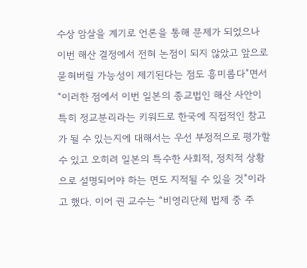수상 암살을 계기로 언론을 통해 문제가 되었으나 이번 해산 결정에서 전혀 논점이 되지 않았고 앞으로 묻혀버릴 가능성이 제기된다는 점도 흥미롭다”면서 “이러한 점에서 이번 일본의 종교법인 해산 사안이 특히 정교분리라는 키워드로 한국에 직접적인 참고가 될 수 있는지에 대해서는 우선 부정적으로 평가할 수 있고 오히려 일본의 특수한 사회적, 정치적 상황으로 설명되어야 하는 면도 지적될 수 있을 것”이라고 했다. 이어 권 교수는 “비영리단체 법제 중 주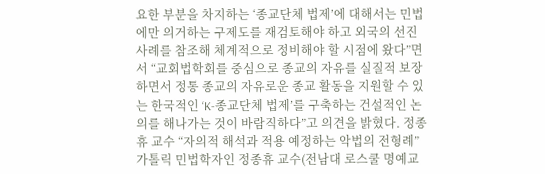요한 부분을 차지하는 ‘종교단체 법제’에 대해서는 민법에만 의거하는 구제도를 재검토해야 하고 외국의 선진 사례를 참조해 체계적으로 정비해야 할 시점에 왔다”면서 “교회법학회를 중심으로 종교의 자유를 실질적 보장하면서 정통 종교의 자유로운 종교 활동을 지원할 수 있는 한국적인 ‘K-종교단체 법제’를 구축하는 건설적인 논의를 해나가는 것이 바람직하다”고 의견을 밝혔다. 정종휴 교수 “자의적 해석과 적용 예정하는 악법의 전형례” 가톨릭 민법학자인 정종휴 교수(전남대 로스쿨 명예교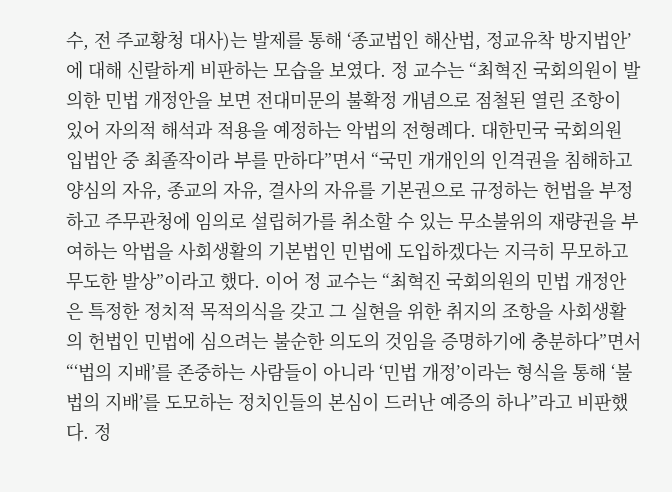수, 전 주교황청 대사)는 발제를 통해 ‘종교법인 해산법, 정교유착 방지법안’에 대해 신랄하게 비판하는 모습을 보였다. 정 교수는 “최혁진 국회의원이 발의한 민법 개정안을 보면 전대미문의 불확정 개념으로 점철된 열린 조항이 있어 자의적 해석과 적용을 예정하는 악법의 전형례다. 대한민국 국회의원 입법안 중 최졸작이라 부를 만하다”면서 “국민 개개인의 인격권을 침해하고 양심의 자유, 종교의 자유, 결사의 자유를 기본권으로 규정하는 헌법을 부정하고 주무관청에 임의로 설립허가를 취소할 수 있는 무소불위의 재량권을 부여하는 악법을 사회생활의 기본법인 민법에 도입하겠다는 지극히 무모하고 무도한 발상”이라고 했다. 이어 정 교수는 “최혁진 국회의원의 민법 개정안은 특정한 정치적 목적의식을 갖고 그 실현을 위한 취지의 조항을 사회생활의 헌법인 민법에 심으려는 불순한 의도의 것임을 증명하기에 충분하다”면서 “‘법의 지배’를 존중하는 사람들이 아니라 ‘민법 개정’이라는 형식을 통해 ‘불법의 지배’를 도모하는 정치인들의 본심이 드러난 예증의 하나”라고 비판했다. 정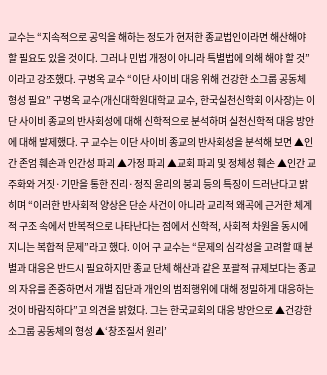교수는 “지속적으로 공익을 해하는 정도가 현저한 종교법인이라면 해산해야 할 필요도 있을 것이다. 그러나 민법 개정이 아니라 특별법에 의해 해야 할 것”이라고 강조했다. 구병옥 교수 “이단 사이비 대응 위해 건강한 소그룹 공동체 형성 필요” 구병옥 교수(개신대학원대학교 교수, 한국실천신학회 이사장)는 이단 사이비 종교의 반사회성에 대해 신학적으로 분석하며 실천신학적 대응 방안에 대해 발제했다. 구 교수는 이단 사이비 종교의 반사회성을 분석해 보면 ▲인간 존엄 훼손과 인간성 파괴 ▲가정 파괴 ▲교회 파괴 및 정체성 훼손 ▲인간 교주화와 거짓·기만을 통한 진리·정직 윤리의 붕괴 등의 특징이 드러난다고 밝히며 “이러한 반사회적 양상은 단순 사건이 아니라 교리적 왜곡에 근거한 체계적 구조 속에서 반복적으로 나타난다는 점에서 신학적, 사회적 차원을 동시에 지니는 복합적 문제”라고 했다. 이어 구 교수는 “문제의 심각성을 고려할 때 분별과 대응은 반드시 필요하지만 종교 단체 해산과 같은 포괄적 규제보다는 종교의 자유를 존중하면서 개별 집단과 개인의 범죄행위에 대해 정밀하게 대응하는 것이 바람직하다”고 의견을 밝혔다. 그는 한국교회의 대응 방안으로 ▲건강한 소그룹 공동체의 형성 ▲‘창조질서 원리’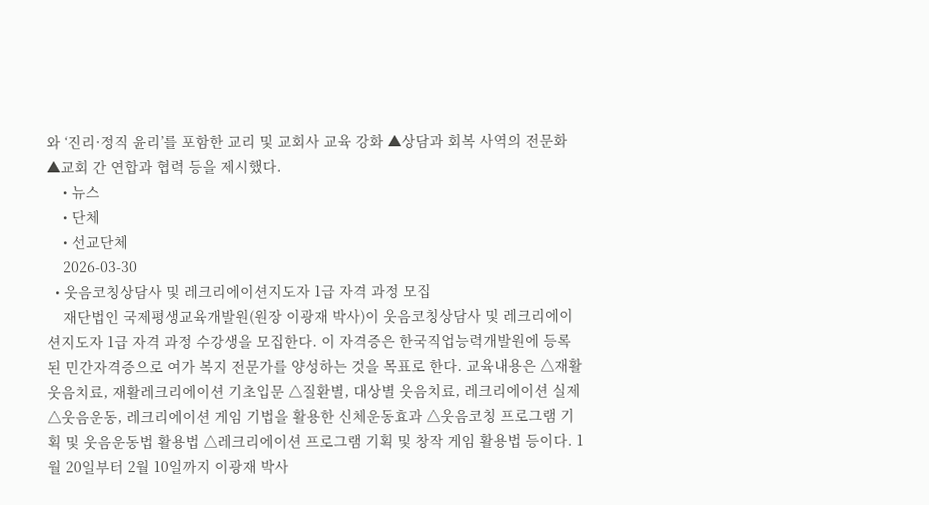와 ‘진리·정직 윤리’를 포함한 교리 및 교회사 교육 강화 ▲상담과 회복 사역의 전문화 ▲교회 간 연합과 협력 등을 제시했다.
    • 뉴스
    • 단체
    • 선교단체
    2026-03-30
  • 웃음코칭상담사 및 레크리에이션지도자 1급 자격 과정 모집
    재단법인 국제평생교육개발원(원장 이광재 박사)이 웃음코칭상담사 및 레크리에이션지도자 1급 자격 과정 수강생을 모집한다. 이 자격증은 한국직업능력개발원에 등록된 민간자격증으로 여가 복지 전문가를 양성하는 것을 목표로 한다. 교육내용은 △재활웃음치료, 재활레크리에이션 기초입문 △질환별, 대상별 웃음치료, 레크리에이션 실제 △웃음운동, 레크리에이션 게임 기법을 활용한 신체운동효과 △웃음코칭 프로그램 기획 및 웃음운동법 활용법 △레크리에이션 프로그램 기획 및 창작 게임 활용법 등이다. 1월 20일부터 2월 10일까지 이광재 박사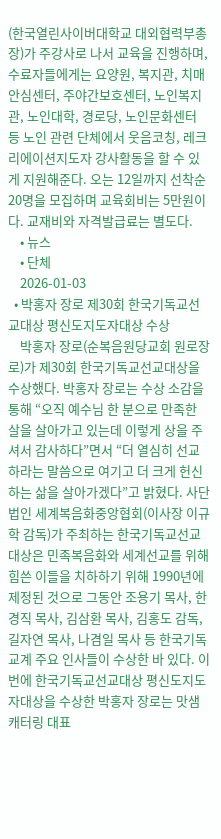(한국열린사이버대학교 대외협력부총장)가 주강사로 나서 교육을 진행하며, 수료자들에게는 요양원, 복지관, 치매안심센터, 주야간보호센터, 노인복지관, 노인대학, 경로당, 노인문화센터 등 노인 관련 단체에서 웃음코칭, 레크리에이션지도자 강사활동을 할 수 있게 지원해준다. 오는 12일까지 선착순 20명을 모집하며 교육회비는 5만원이다. 교재비와 자격발급료는 별도다.
    • 뉴스
    • 단체
    2026-01-03
  • 박홍자 장로 제30회 한국기독교선교대상 평신도지도자대상 수상
    박홍자 장로(순복음원당교회 원로장로)가 제30회 한국기독교선교대상을 수상했다. 박홍자 장로는 수상 소감을 통해 “오직 예수님 한 분으로 만족한 살을 살아가고 있는데 이렇게 상을 주셔서 감사하다”면서 “더 열심히 선교하라는 말씀으로 여기고 더 크게 헌신하는 삶을 살아가겠다”고 밝혔다. 사단법인 세계복음화중앙협회(이사장 이규학 감독)가 주최하는 한국기독교선교대상은 민족복음화와 세계선교를 위해 힘쓴 이들을 치하하기 위해 1990년에 제정된 것으로 그동안 조용기 목사, 한경직 목사, 김삼환 목사, 김홍도 감독, 길자연 목사, 나겸일 목사 등 한국기독교계 주요 인사들이 수상한 바 있다. 이번에 한국기독교선교대상 평신도지도자대상을 수상한 박홍자 장로는 맛샘캐터링 대표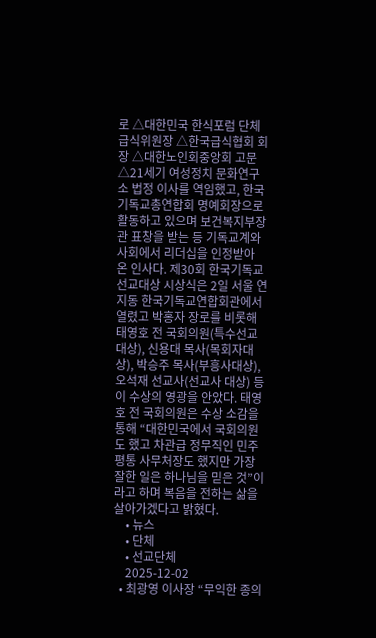로 △대한민국 한식포럼 단체급식위원장 △한국급식협회 회장 △대한노인회중앙회 고문 △21세기 여성정치 문화연구소 법정 이사를 역임했고, 한국기독교총연합회 명예회장으로 활동하고 있으며 보건복지부장관 표창을 받는 등 기독교계와 사회에서 리더십을 인정받아 온 인사다. 제30회 한국기독교선교대상 시상식은 2일 서울 연지동 한국기독교연합회관에서 열렸고 박홍자 장로를 비롯해 태영호 전 국회의원(특수선교대상), 신용대 목사(목회자대상), 박승주 목사(부흥사대상), 오석재 선교사(선교사 대상) 등이 수상의 영광을 안았다. 태영호 전 국회의원은 수상 소감을 통해 “대한민국에서 국회의원도 했고 차관급 정무직인 민주평통 사무처장도 했지만 가장 잘한 일은 하나님을 믿은 것”이라고 하며 복음을 전하는 삶을 살아가겠다고 밝혔다.
    • 뉴스
    • 단체
    • 선교단체
    2025-12-02
  • 최광영 이사장 “무익한 종의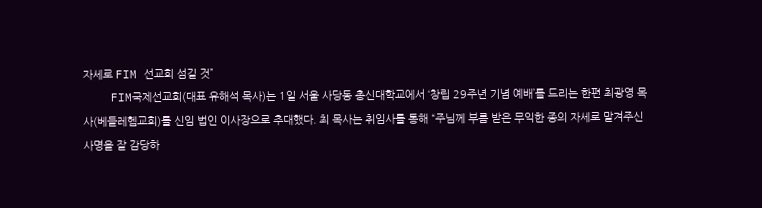자세로 FIM 선교회 섬길 것”
    FIM국제선교회(대표 유해석 목사)는 1일 서울 사당동 총신대학교에서 ‘창립 29주년 기념 예배’를 드리는 한편 최광영 목사(베들레헴교회)를 신임 법인 이사장으로 추대했다. 최 목사는 취임사를 통해 “주님께 부름 받은 무익한 종의 자세로 맡겨주신 사명을 잘 감당하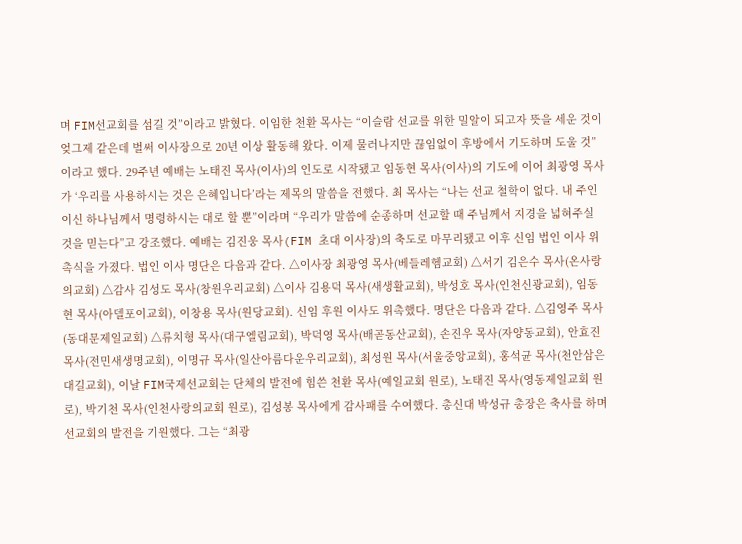며 FIM선교회를 섬길 것”이라고 밝혔다. 이임한 천환 목사는 “이슬람 선교를 위한 밀알이 되고자 뜻을 세운 것이 엊그제 같은데 벌써 이사장으로 20년 이상 활동해 왔다. 이제 물러나지만 끊임없이 후방에서 기도하며 도울 것”이라고 했다. 29주년 예배는 노태진 목사(이사)의 인도로 시작됐고 임동현 목사(이사)의 기도에 이어 최광영 목사가 ‘우리를 사용하시는 것은 은혜입니다’라는 제목의 말씀을 전했다. 최 목사는 “나는 선교 철학이 없다. 내 주인이신 하나님께서 명령하시는 대로 할 뿐”이라며 “우리가 말씀에 순종하며 선교할 때 주님께서 지경을 넓혀주실 것을 믿는다”고 강조했다. 예배는 김진웅 목사(FIM 초대 이사장)의 축도로 마무리됐고 이후 신임 법인 이사 위촉식을 가졌다. 법인 이사 명단은 다음과 같다. △이사장 최광영 목사(베들레헴교회) △서기 김은수 목사(온사랑의교회) △감사 김성도 목사(창원우리교회) △이사 김용덕 목사(새생활교회), 박성호 목사(인천신광교회), 임동현 목사(아델포이교회), 이창용 목사(원당교회). 신임 후원 이사도 위촉했다. 명단은 다음과 같다. △김영주 목사(동대문제일교회) △류치형 목사(대구엘림교회), 박덕영 목사(배곧동산교회), 손진우 목사(자양동교회), 안효진 목사(전민새생명교회), 이명규 목사(일산아름다운우리교회), 최성원 목사(서울중앙교회), 홍석균 목사(천안삼은대길교회), 이날 FIM국제선교회는 단체의 발전에 힘쓴 천환 목사(예일교회 원로), 노태진 목사(영동제일교회 원로), 박기천 목사(인천사랑의교회 원로), 김성봉 목사에게 감사패를 수여했다. 총신대 박성규 총장은 축사를 하며 선교회의 발전을 기원했다. 그는 “최광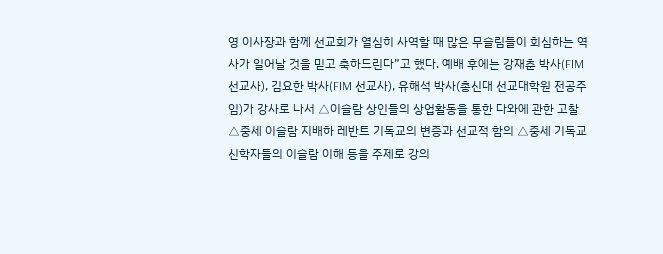영 이사장과 함께 선교회가 열심히 사역할 때 많은 무슬림들이 회심하는 역사가 일어날 것을 믿고 축하드린다”고 했다. 예배 후에는 강재춘 박사(FIM 선교사), 김요한 박사(FIM 선교사), 유해석 박사(총신대 선교대학원 전공주임)가 강사로 나서 △이슬람 상인들의 상업활동을 통한 다와에 관한 고찰 △중세 이슬람 지배하 레반트 기독교의 변증과 선교적 함의 △중세 기독교 신학자들의 이슬람 이해 등을 주제로 강의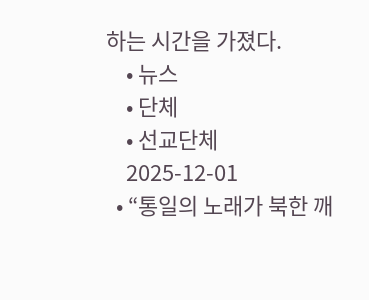하는 시간을 가졌다.
    • 뉴스
    • 단체
    • 선교단체
    2025-12-01
  • “통일의 노래가 북한 깨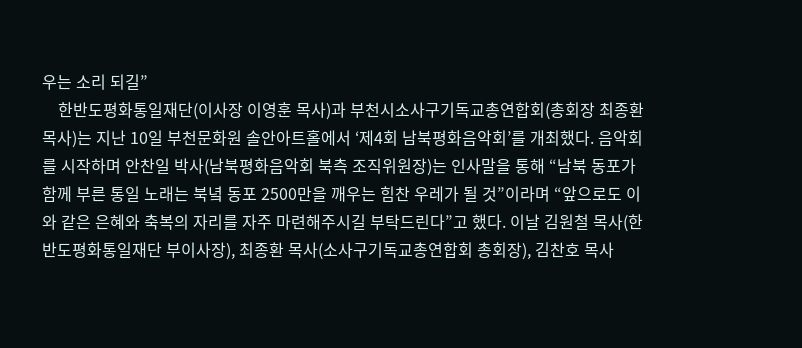우는 소리 되길”
    한반도평화통일재단(이사장 이영훈 목사)과 부천시소사구기독교총연합회(총회장 최종환 목사)는 지난 10일 부천문화원 솔안아트홀에서 ‘제4회 남북평화음악회’를 개최했다. 음악회를 시작하며 안찬일 박사(남북평화음악회 북측 조직위원장)는 인사말을 통해 “남북 동포가 함께 부른 통일 노래는 북녘 동포 2500만을 깨우는 힘찬 우레가 될 것”이라며 “앞으로도 이와 같은 은혜와 축복의 자리를 자주 마련해주시길 부탁드린다”고 했다. 이날 김원철 목사(한반도평화통일재단 부이사장), 최종환 목사(소사구기독교총연합회 총회장), 김찬호 목사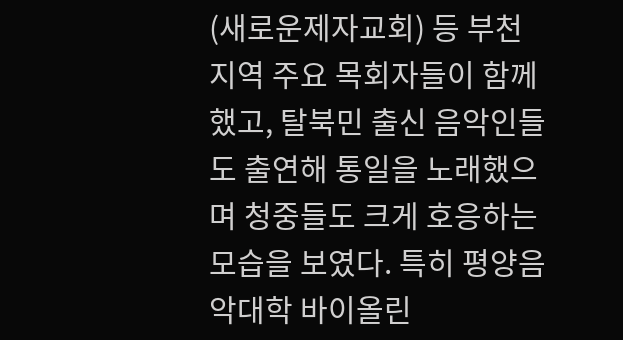(새로운제자교회) 등 부천 지역 주요 목회자들이 함께 했고, 탈북민 출신 음악인들도 출연해 통일을 노래했으며 청중들도 크게 호응하는 모습을 보였다. 특히 평양음악대학 바이올린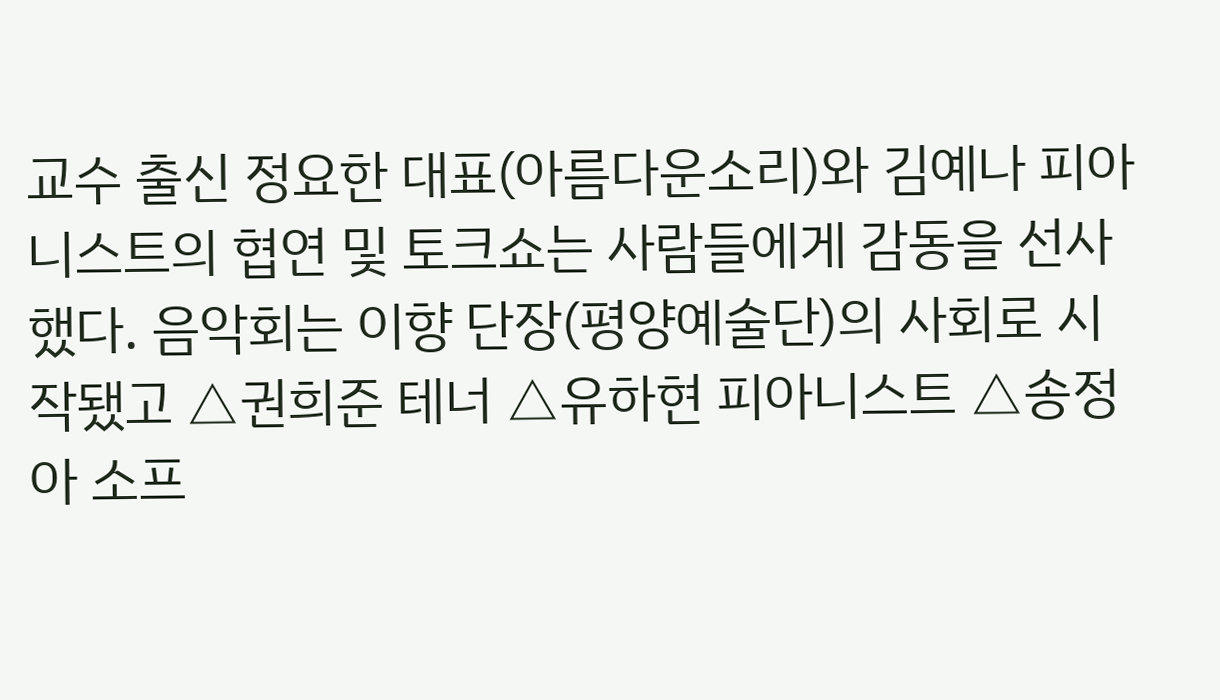교수 출신 정요한 대표(아름다운소리)와 김예나 피아니스트의 협연 및 토크쇼는 사람들에게 감동을 선사했다. 음악회는 이향 단장(평양예술단)의 사회로 시작됐고 △권희준 테너 △유하현 피아니스트 △송정아 소프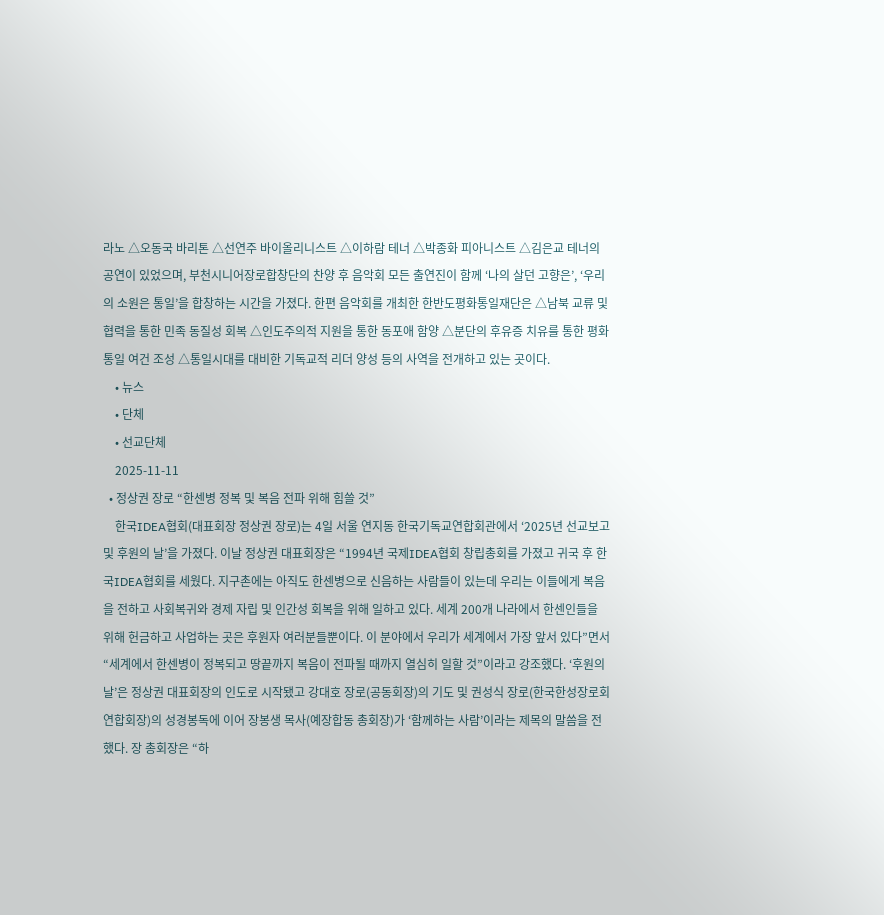라노 △오동국 바리톤 △선연주 바이올리니스트 △이하람 테너 △박종화 피아니스트 △김은교 테너의 공연이 있었으며, 부천시니어장로합창단의 찬양 후 음악회 모든 출연진이 함께 ‘나의 살던 고향은’, ‘우리의 소원은 통일’을 합창하는 시간을 가졌다. 한편 음악회를 개최한 한반도평화통일재단은 △남북 교류 및 협력을 통한 민족 동질성 회복 △인도주의적 지원을 통한 동포애 함양 △분단의 후유증 치유를 통한 평화통일 여건 조성 △통일시대를 대비한 기독교적 리더 양성 등의 사역을 전개하고 있는 곳이다.
    • 뉴스
    • 단체
    • 선교단체
    2025-11-11
  • 정상권 장로 “한센병 정복 및 복음 전파 위해 힘쓸 것”
    한국IDEA협회(대표회장 정상권 장로)는 4일 서울 연지동 한국기독교연합회관에서 ‘2025년 선교보고 및 후원의 날’을 가졌다. 이날 정상권 대표회장은 “1994년 국제IDEA협회 창립총회를 가졌고 귀국 후 한국IDEA협회를 세웠다. 지구촌에는 아직도 한센병으로 신음하는 사람들이 있는데 우리는 이들에게 복음을 전하고 사회복귀와 경제 자립 및 인간성 회복을 위해 일하고 있다. 세계 200개 나라에서 한센인들을 위해 헌금하고 사업하는 곳은 후원자 여러분들뿐이다. 이 분야에서 우리가 세계에서 가장 앞서 있다”면서 “세계에서 한센병이 정복되고 땅끝까지 복음이 전파될 때까지 열심히 일할 것”이라고 강조했다. ‘후원의 날’은 정상권 대표회장의 인도로 시작됐고 강대호 장로(공동회장)의 기도 및 권성식 장로(한국한성장로회연합회장)의 성경봉독에 이어 장봉생 목사(예장합동 총회장)가 ‘함께하는 사람’이라는 제목의 말씀을 전했다. 장 총회장은 “하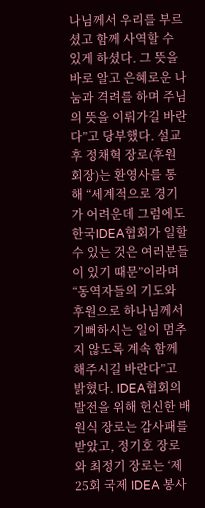나님께서 우리를 부르셨고 함께 사역할 수 있게 하셨다. 그 뜻을 바로 알고 은혜로운 나눔과 격려를 하며 주님의 뜻을 이뤄가길 바란다”고 당부했다. 설교 후 정채혁 장로(후원회장)는 환영사를 통해 “세계적으로 경기가 어려운데 그럼에도 한국IDEA협회가 일할 수 있는 것은 여러분들이 있기 때문”이라며 “동역자들의 기도와 후원으로 하나님께서 기뻐하시는 일이 멈추지 않도록 계속 함께 해주시길 바란다”고 밝혔다. IDEA협회의 발전을 위해 헌신한 배원식 장로는 감사패를 받았고, 정기호 장로와 최정기 장로는 ‘제25회 국제 IDEA 봉사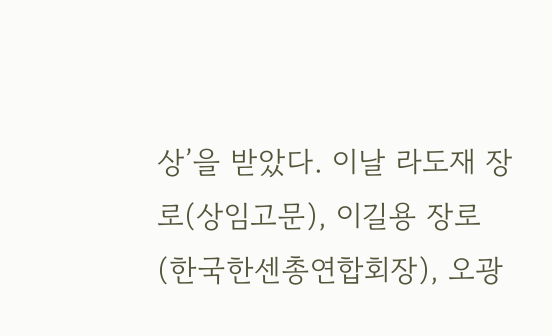상’을 받았다. 이날 라도재 장로(상임고문), 이길용 장로(한국한센총연합회장), 오광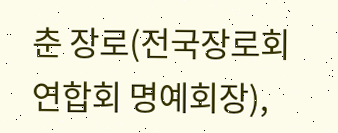춘 장로(전국장로회연합회 명예회장),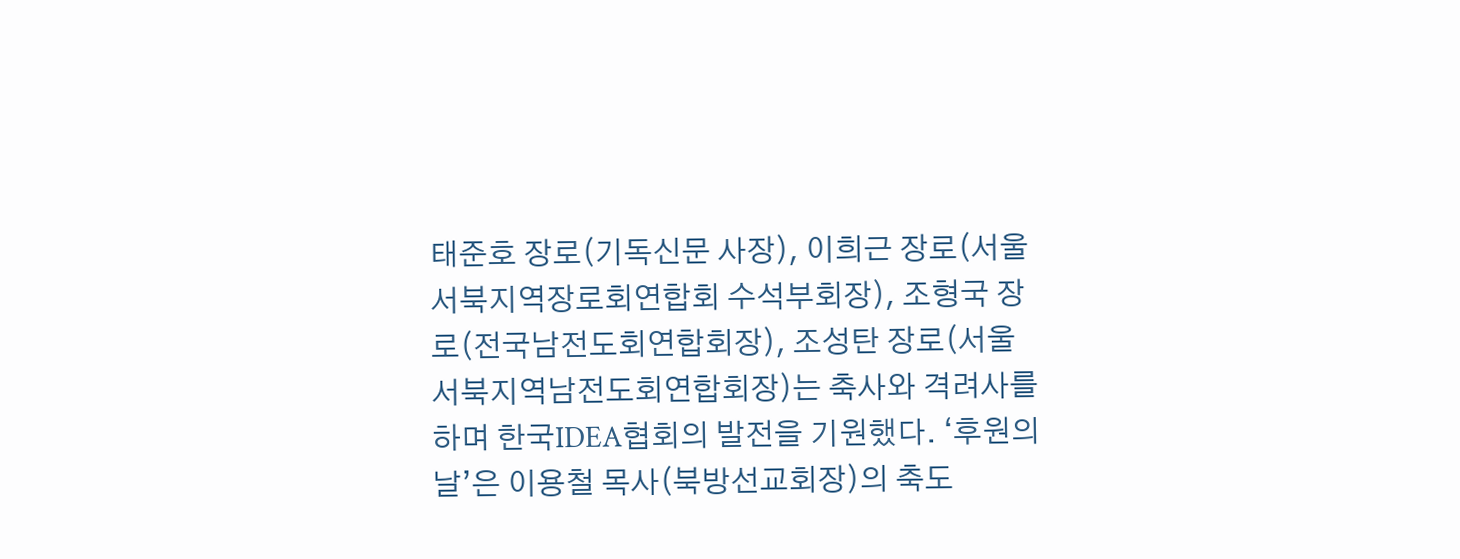태준호 장로(기독신문 사장), 이희근 장로(서울서북지역장로회연합회 수석부회장), 조형국 장로(전국남전도회연합회장), 조성탄 장로(서울서북지역남전도회연합회장)는 축사와 격려사를 하며 한국IDEA협회의 발전을 기원했다. ‘후원의 날’은 이용철 목사(북방선교회장)의 축도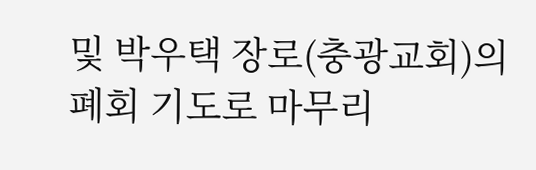및 박우택 장로(충광교회)의 폐회 기도로 마무리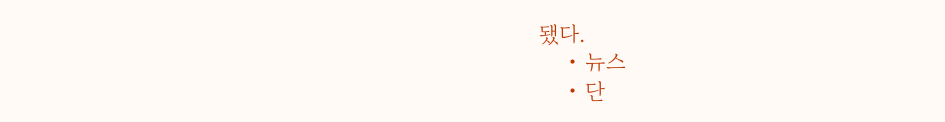됐다.
    • 뉴스
    • 단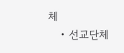체
    • 선교단체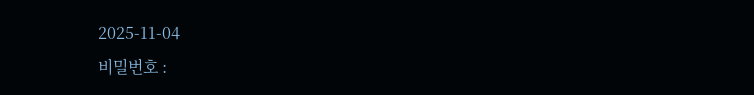2025-11-04
비밀번호 :